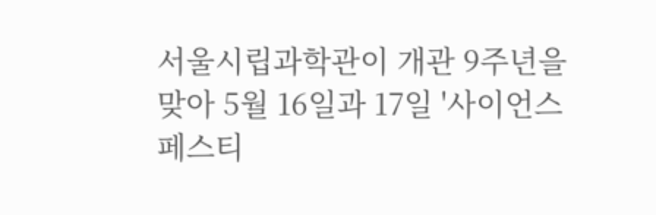서울시립과학관이 개관 9주년을 맞아 5월 16일과 17일 '사이언스 페스티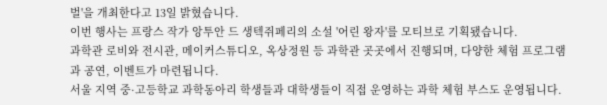벌'을 개최한다고 13일 밝혔습니다.
이번 행사는 프랑스 작가 앙투안 드 생텍쥐페리의 소설 '어린 왕자'를 모티브로 기획됐습니다.
과학관 로비와 전시관, 메이커스튜디오, 옥상정원 등 과학관 곳곳에서 진행되며, 다양한 체험 프로그램과 공연, 이벤트가 마련됩니다.
서울 지역 중·고등학교 과학동아리 학생들과 대학생들이 직접 운영하는 과학 체험 부스도 운영됩니다.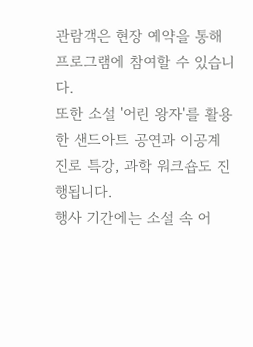관람객은 현장 예약을 통해 프로그램에 참여할 수 있습니다.
또한 소설 '어린 왕자'를 활용한 샌드아트 공연과 이공계 진로 특강, 과학 워크숍도 진행됩니다.
행사 기간에는 소설 속 어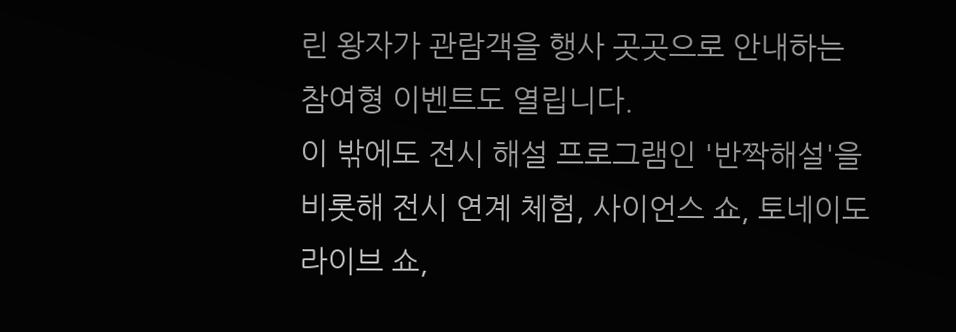린 왕자가 관람객을 행사 곳곳으로 안내하는 참여형 이벤트도 열립니다.
이 밖에도 전시 해설 프로그램인 '반짝해설'을 비롯해 전시 연계 체험, 사이언스 쇼, 토네이도 라이브 쇼,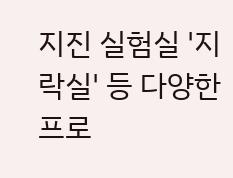지진 실험실 '지락실' 등 다양한 프로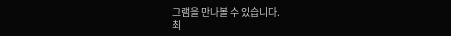그램을 만나볼 수 있습니다.
최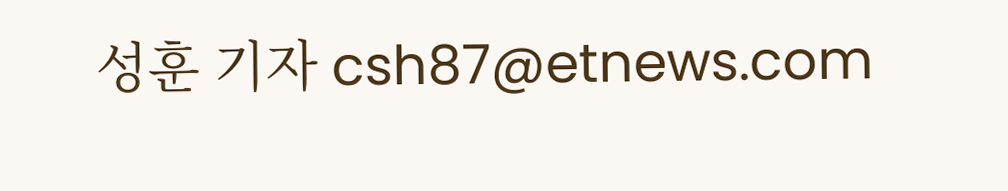성훈 기자 csh87@etnews.com